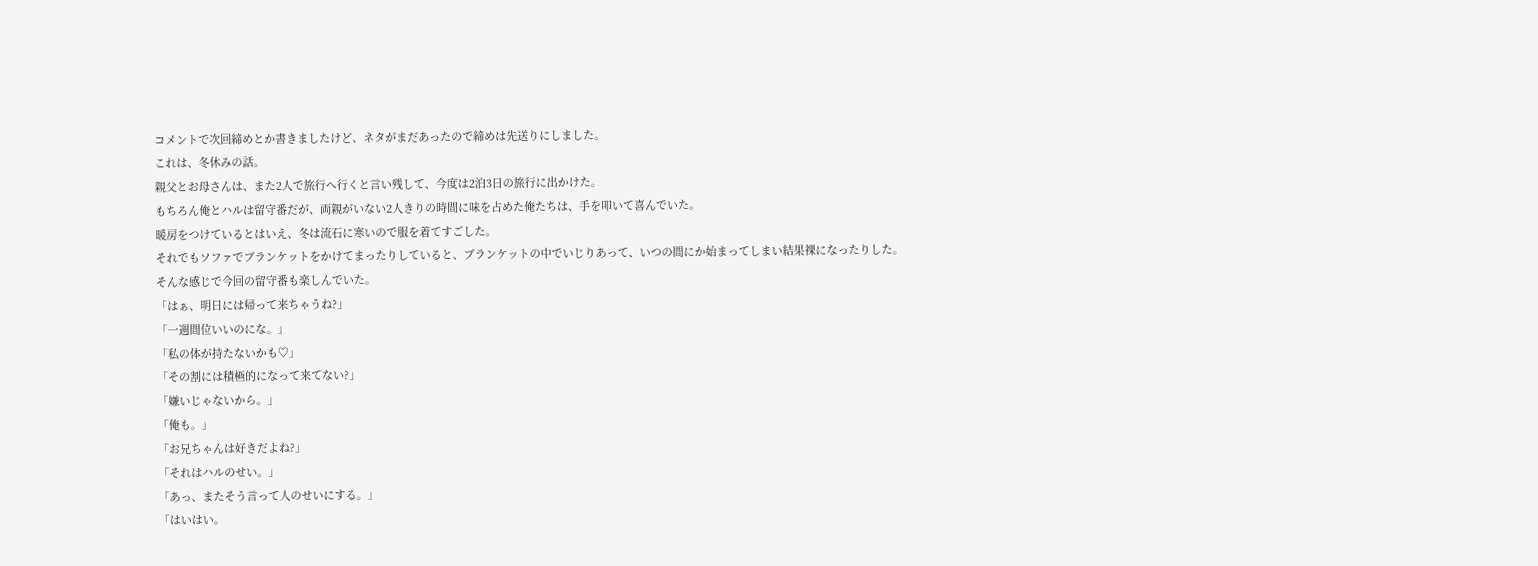コメントで次回締めとか書きましたけど、ネタがまだあったので締めは先送りにしました。
これは、冬休みの話。
親父とお母さんは、また2人で旅行へ行くと言い残して、今度は2泊3日の旅行に出かけた。
もちろん俺とハルは留守番だが、両親がいない2人きりの時間に味を占めた俺たちは、手を叩いて喜んでいた。
暖房をつけているとはいえ、冬は流石に寒いので服を着てすごした。
それでもソファでブランケットをかけてまったりしていると、ブランケットの中でいじりあって、いつの間にか始まってしまい結果裸になったりした。
そんな感じで今回の留守番も楽しんでいた。
「はぁ、明日には帰って来ちゃうね?」
「一週間位いいのにな。」
「私の体が持たないかも♡」
「その割には積極的になって来てない?」
「嫌いじゃないから。」
「俺も。」
「お兄ちゃんは好きだよね?」
「それはハルのせい。」
「あっ、またそう言って人のせいにする。」
「はいはい。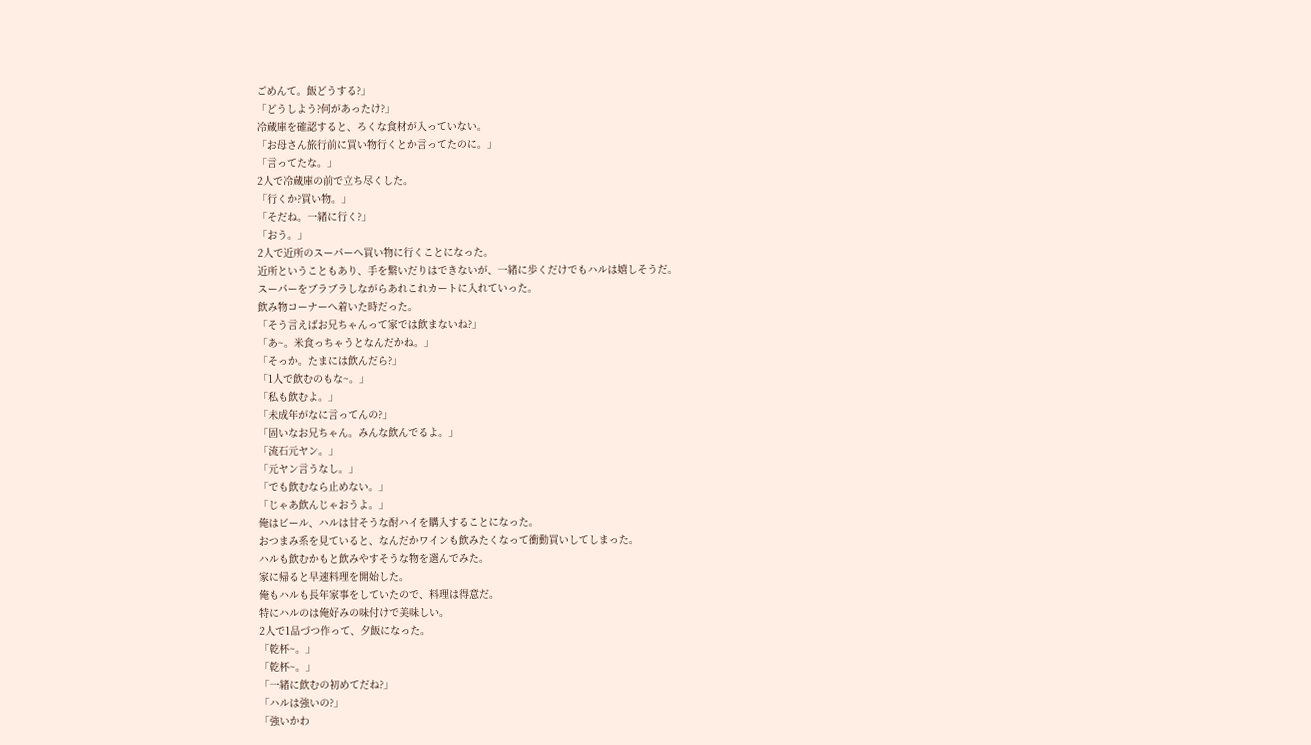ごめんて。飯どうする?」
「どうしよう?何があったけ?」
冷蔵庫を確認すると、ろくな食材が入っていない。
「お母さん旅行前に買い物行くとか言ってたのに。」
「言ってたな。」
2人で冷蔵庫の前で立ち尽くした。
「行くか?買い物。」
「そだね。一緒に行く?」
「おう。」
2人で近所のスーパーへ買い物に行くことになった。
近所ということもあり、手を繋いだりはできないが、一緒に歩くだけでもハルは嬉しそうだ。
スーパーをブラブラしながらあれこれカートに入れていった。
飲み物コーナーへ着いた時だった。
「そう言えばお兄ちゃんって家では飲まないね?」
「あ~。米食っちゃうとなんだかね。」
「そっか。たまには飲んだら?」
「1人で飲むのもな~。」
「私も飲むよ。」
「未成年がなに言ってんの?」
「固いなお兄ちゃん。みんな飲んでるよ。」
「流石元ヤン。」
「元ヤン言うなし。」
「でも飲むなら止めない。」
「じゃあ飲んじゃおうよ。」
俺はビール、ハルは甘そうな酎ハイを購入することになった。
おつまみ系を見ていると、なんだかワインも飲みたくなって衝動買いしてしまった。
ハルも飲むかもと飲みやすそうな物を選んでみた。
家に帰ると早速料理を開始した。
俺もハルも長年家事をしていたので、料理は得意だ。
特にハルのは俺好みの味付けで美味しい。
2人で1品づつ作って、夕飯になった。
「乾杯~。」
「乾杯~。」
「一緒に飲むの初めてだね?」
「ハルは強いの?」
「強いかわ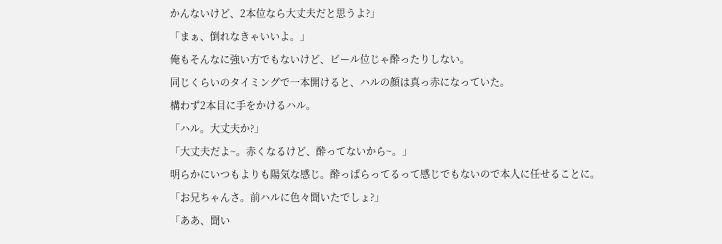かんないけど、2本位なら大丈夫だと思うよ?」
「まぁ、倒れなきゃいいよ。」
俺もそんなに強い方でもないけど、ビール位じゃ酔ったりしない。
同じくらいのタイミングで一本開けると、ハルの顔は真っ赤になっていた。
構わず2本目に手をかけるハル。
「ハル。大丈夫か?」
「大丈夫だよ~。赤くなるけど、酔ってないから~。」
明らかにいつもよりも陽気な感じ。酔っぱらってるって感じでもないので本人に任せることに。
「お兄ちゃんさ。前ハルに色々聞いたでしょ?」
「ああ、聞い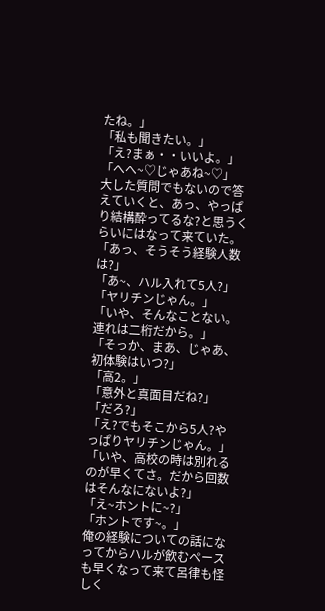たね。」
「私も聞きたい。」
「え?まぁ・・いいよ。」
「へへ~♡じゃあね~♡」
大した質問でもないので答えていくと、あっ、やっぱり結構酔ってるな?と思うくらいにはなって来ていた。
「あっ、そうそう経験人数は?」
「あ~、ハル入れて5人?」
「ヤリチンじゃん。」
「いや、そんなことない。連れは二桁だから。」
「そっか、まあ、じゃあ、初体験はいつ?」
「高2。」
「意外と真面目だね?」
「だろ?」
「え?でもそこから5人?やっぱりヤリチンじゃん。」
「いや、高校の時は別れるのが早くてさ。だから回数はそんなにないよ?」
「え~ホントに~?」
「ホントです~。」
俺の経験についての話になってからハルが飲むペースも早くなって来て呂律も怪しく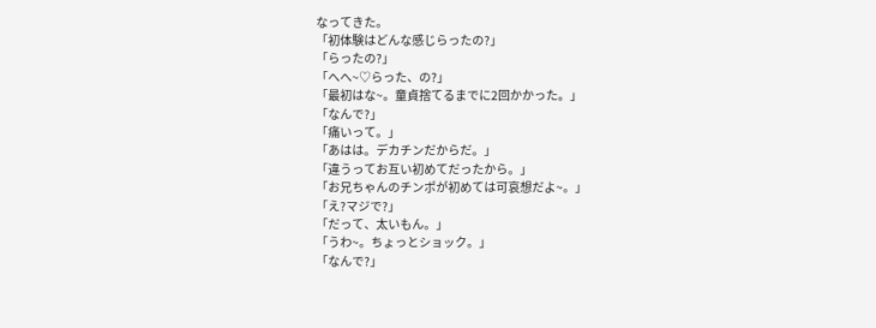なってきた。
「初体験はどんな感じらったの?」
「らったの?」
「へへ~♡らった、の?」
「最初はな~。童貞捨てるまでに2回かかった。」
「なんで?」
「痛いって。」
「あはは。デカチンだからだ。」
「違うってお互い初めてだったから。」
「お兄ちゃんのチンポが初めては可哀想だよ~。」
「え?マジで?」
「だって、太いもん。」
「うわ~。ちょっとショック。」
「なんで?」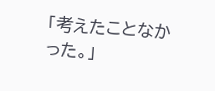「考えたことなかった。」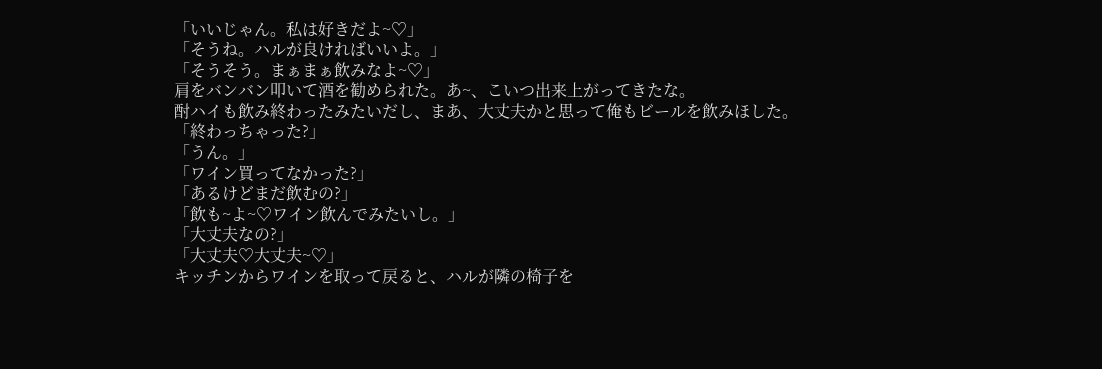「いいじゃん。私は好きだよ~♡」
「そうね。ハルが良ければいいよ。」
「そうそう。まぁまぁ飲みなよ~♡」
肩をバンバン叩いて酒を勧められた。あ~、こいつ出来上がってきたな。
酎ハイも飲み終わったみたいだし、まあ、大丈夫かと思って俺もビールを飲みほした。
「終わっちゃった?」
「うん。」
「ワイン買ってなかった?」
「あるけどまだ飲むの?」
「飲も~よ~♡ワイン飲んでみたいし。」
「大丈夫なの?」
「大丈夫♡大丈夫~♡」
キッチンからワインを取って戻ると、ハルが隣の椅子を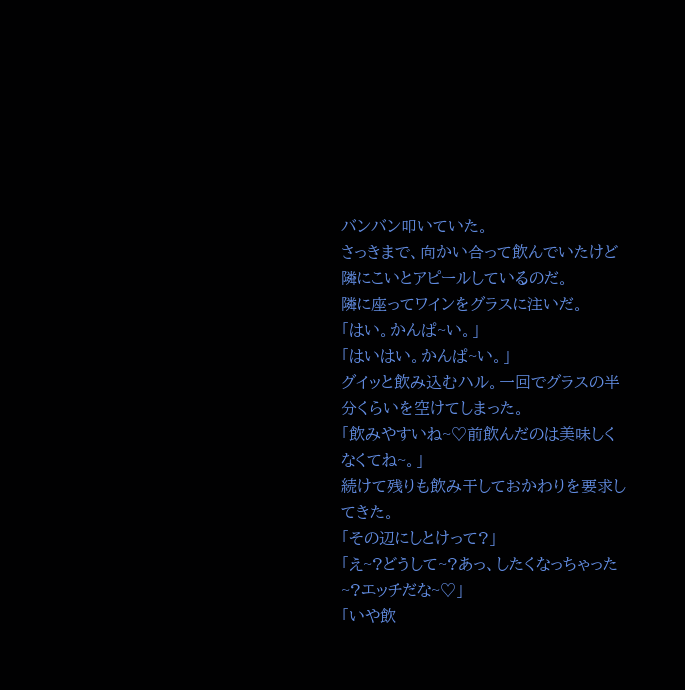バンバン叩いていた。
さっきまで、向かい合って飲んでいたけど隣にこいとアピールしているのだ。
隣に座ってワインをグラスに注いだ。
「はい。かんぱ~い。」
「はいはい。かんぱ~い。」
グイッと飲み込むハル。一回でグラスの半分くらいを空けてしまった。
「飲みやすいね~♡前飲んだのは美味しくなくてね~。」
続けて残りも飲み干しておかわりを要求してきた。
「その辺にしとけって?」
「え~?どうして~?あっ、したくなっちゃった~?エッチだな~♡」
「いや飲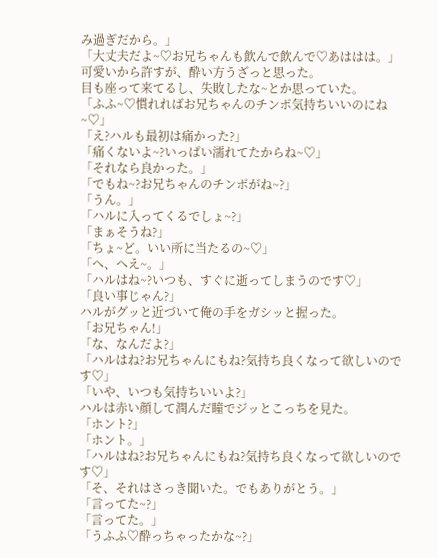み過ぎだから。」
「大丈夫だよ~♡お兄ちゃんも飲んで飲んで♡あははは。」
可愛いから許すが、酔い方うざっと思った。
目も座って来てるし、失敗したな~とか思っていた。
「ふふ~♡慣れればお兄ちゃんのチンポ気持ちいいのにね~♡」
「え?ハルも最初は痛かった?」
「痛くないよ~?いっぱい濡れてたからね~♡」
「それなら良かった。」
「でもね~?お兄ちゃんのチンポがね~?」
「うん。」
「ハルに入ってくるでしょ~?」
「まぁそうね?」
「ちょ~ど。いい所に当たるの~♡」
「へ、へえ~。」
「ハルはね~?いつも、すぐに逝ってしまうのです♡」
「良い事じゃん?」
ハルがグッと近づいて俺の手をガシッと握った。
「お兄ちゃん!」
「な、なんだよ?」
「ハルはね?お兄ちゃんにもね?気持ち良くなって欲しいのです♡」
「いや、いつも気持ちいいよ?」
ハルは赤い顔して潤んだ瞳でジッとこっちを見た。
「ホント?」
「ホント。」
「ハルはね?お兄ちゃんにもね?気持ち良くなって欲しいのです♡」
「そ、それはさっき聞いた。でもありがとう。」
「言ってた~?」
「言ってた。」
「うふふ♡酔っちゃったかな~?」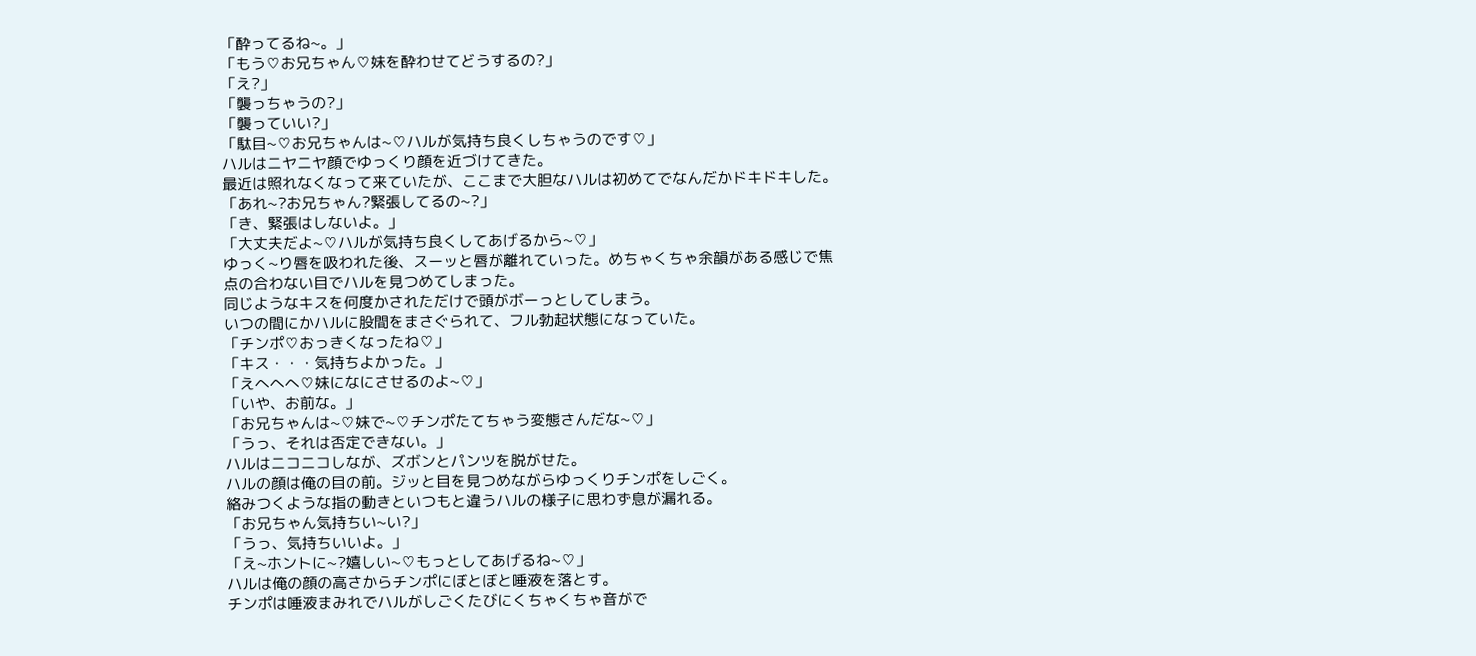「酔ってるね~。」
「もう♡お兄ちゃん♡妹を酔わせてどうするの?」
「え?」
「襲っちゃうの?」
「襲っていい?」
「駄目~♡お兄ちゃんは~♡ハルが気持ち良くしちゃうのです♡」
ハルはニヤニヤ顔でゆっくり顔を近づけてきた。
最近は照れなくなって来ていたが、ここまで大胆なハルは初めてでなんだかドキドキした。
「あれ~?お兄ちゃん?緊張してるの~?」
「き、緊張はしないよ。」
「大丈夫だよ~♡ハルが気持ち良くしてあげるから~♡」
ゆっく~り唇を吸われた後、スーッと唇が離れていった。めちゃくちゃ余韻がある感じで焦点の合わない目でハルを見つめてしまった。
同じようなキスを何度かされただけで頭がボーっとしてしまう。
いつの間にかハルに股間をまさぐられて、フル勃起状態になっていた。
「チンポ♡おっきくなったね♡」
「キス・・・気持ちよかった。」
「えへへへ♡妹になにさせるのよ~♡」
「いや、お前な。」
「お兄ちゃんは~♡妹で~♡チンポたてちゃう変態さんだな~♡」
「うっ、それは否定できない。」
ハルはニコニコしなが、ズボンとパンツを脱がせた。
ハルの顔は俺の目の前。ジッと目を見つめながらゆっくりチンポをしごく。
絡みつくような指の動きといつもと違うハルの様子に思わず息が漏れる。
「お兄ちゃん気持ちい~い?」
「うっ、気持ちいいよ。」
「え~ホントに~?嬉しい~♡もっとしてあげるね~♡」
ハルは俺の顔の高さからチンポにぼとぼと唾液を落とす。
チンポは唾液まみれでハルがしごくたびにくちゃくちゃ音がで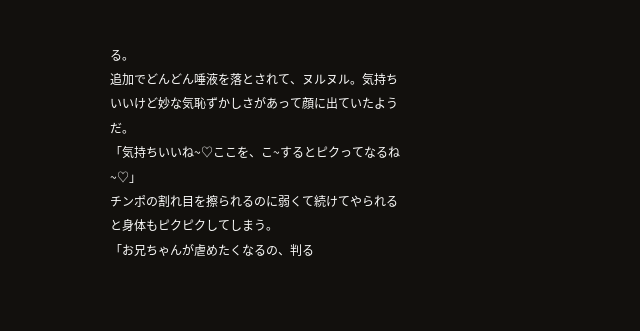る。
追加でどんどん唾液を落とされて、ヌルヌル。気持ちいいけど妙な気恥ずかしさがあって顔に出ていたようだ。
「気持ちいいね~♡ここを、こ~するとピクってなるね~♡」
チンポの割れ目を擦られるのに弱くて続けてやられると身体もピクピクしてしまう。
「お兄ちゃんが虐めたくなるの、判る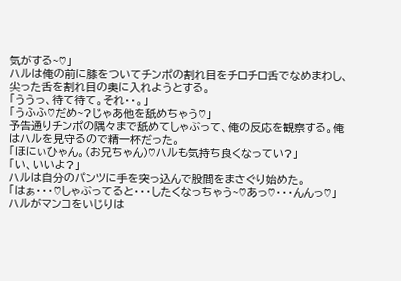気がする~♡」
ハルは俺の前に膝をついてチンポの割れ目をチロチロ舌でなめまわし、尖った舌を割れ目の奥に入れようとする。
「ううっ、待て待て。それ・・。」
「うふふ♡だめ~?じゃあ他を舐めちゃう♡」
予告通りチンポの隅々まで舐めてしゃぶって、俺の反応を観察する。俺はハルを見守るので精一杯だった。
「ほにぃひゃん。(お兄ちゃん)♡ハルも気持ち良くなってい?」
「い、いいよ?」
ハルは自分のパンツに手を突っ込んで股間をまさぐり始めた。
「はぁ・・・♡しゃぶってると・・・したくなっちゃう~♡あっ♡・・・んんっ♡」
ハルがマンコをいじりは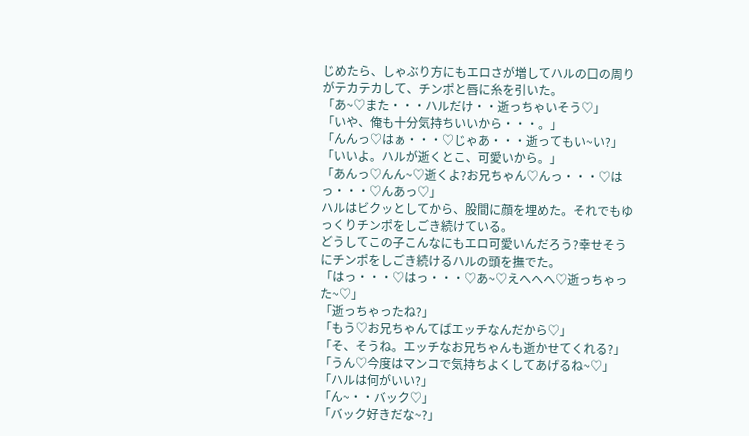じめたら、しゃぶり方にもエロさが増してハルの口の周りがテカテカして、チンポと唇に糸を引いた。
「あ~♡また・・・ハルだけ・・逝っちゃいそう♡」
「いや、俺も十分気持ちいいから・・・。」
「んんっ♡はぁ・・・♡じゃあ・・・逝ってもい~い?」
「いいよ。ハルが逝くとこ、可愛いから。」
「あんっ♡んん~♡逝くよ?お兄ちゃん♡んっ・・・♡はっ・・・♡んあっ♡」
ハルはビクッとしてから、股間に顔を埋めた。それでもゆっくりチンポをしごき続けている。
どうしてこの子こんなにもエロ可愛いんだろう?幸せそうにチンポをしごき続けるハルの頭を撫でた。
「はっ・・・♡はっ・・・♡あ~♡えへへへ♡逝っちゃった~♡」
「逝っちゃったね?」
「もう♡お兄ちゃんてばエッチなんだから♡」
「そ、そうね。エッチなお兄ちゃんも逝かせてくれる?」
「うん♡今度はマンコで気持ちよくしてあげるね~♡」
「ハルは何がいい?」
「ん~・・バック♡」
「バック好きだな~?」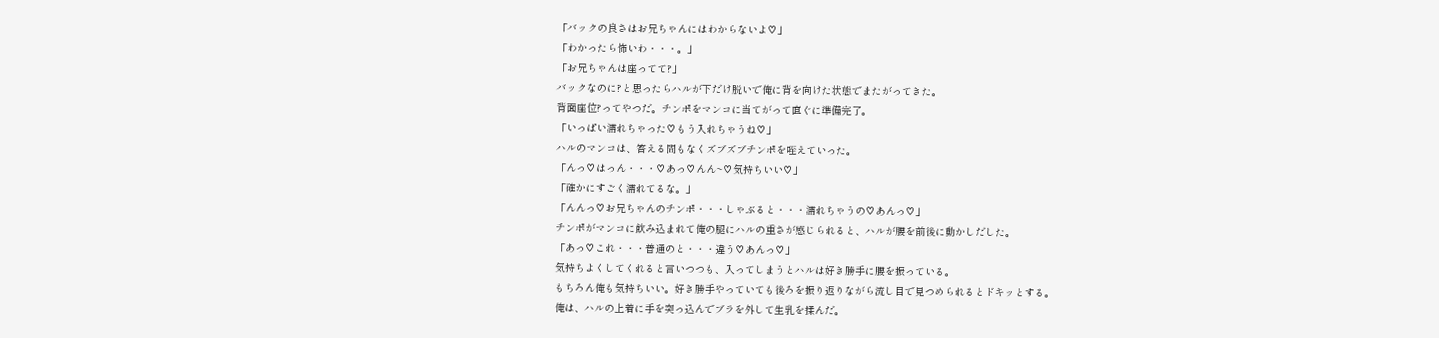「バックの良さはお兄ちゃんにはわからないよ♡」
「わかったら怖いわ・・・。」
「お兄ちゃんは座ってて?」
バックなのに?と思ったらハルが下だけ脱いで俺に背を向けた状態でまたがってきた。
背面座位?ってやつだ。チンポをマンコに当てがって直ぐに準備完了。
「いっぱい濡れちゃった♡もう入れちゃうね♡」
ハルのマンコは、答える間もなくズブズブチンポを咥えていった。
「んっ♡はっん・・・♡あっ♡んん~♡気持ちいい♡」
「確かにすごく濡れてるな。」
「んんっ♡お兄ちゃんのチンポ・・・しゃぶると・・・濡れちゃうの♡あんっ♡」
チンポがマンコに飲み込まれて俺の腿にハルの重さが感じられると、ハルが腰を前後に動かしだした。
「あっ♡これ・・・普通のと・・・違う♡あんっ♡」
気持ちよくしてくれると言いつつも、入ってしまうとハルは好き勝手に腰を振っている。
もちろん俺も気持ちいい。好き勝手やっていても後ろを振り返りながら流し目で見つめられるとドキッとする。
俺は、ハルの上着に手を突っ込んでブラを外して生乳を揉んだ。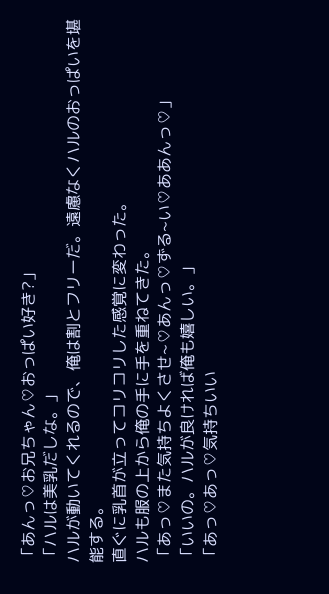「あんっ♡お兄ちゃん♡おっぱい好き?」
「ハルは美乳だしな。」
ハルが動いてくれるので、俺は割とフリーだ。遠慮なくハルのおっぱいを堪能する。
直ぐに乳首が立ってコリコリした感覚に変わった。
ハルも服の上から俺の手に手を重ねてきた。
「あっ♡また気持ちよくさせ~♡あんっ♡ずる~い♡ああんっ♡」
「いいの。ハルが良ければ俺も嬉しい。」
「あっ♡あっ♡気持ちいい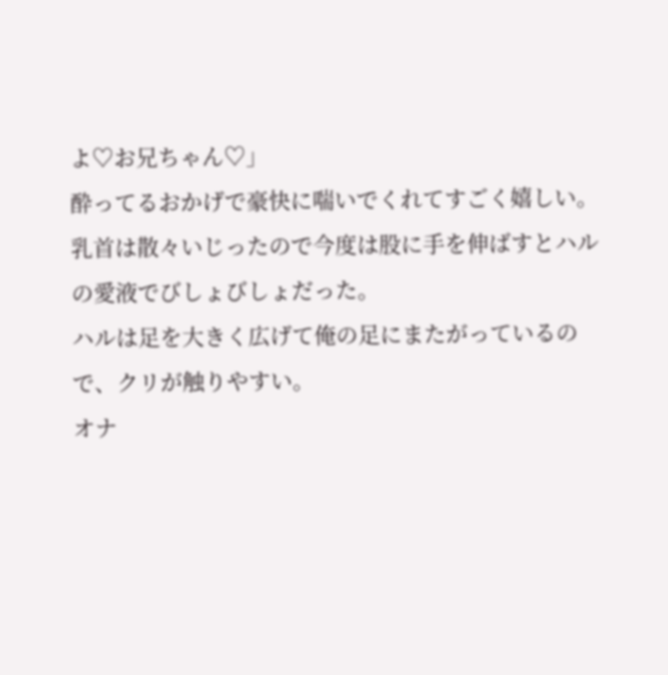よ♡お兄ちゃん♡」
酔ってるおかげで豪快に喘いでくれてすごく嬉しい。
乳首は散々いじったので今度は股に手を伸ばすとハルの愛液でびしょびしょだった。
ハルは足を大きく広げて俺の足にまたがっているので、クリが触りやすい。
オナ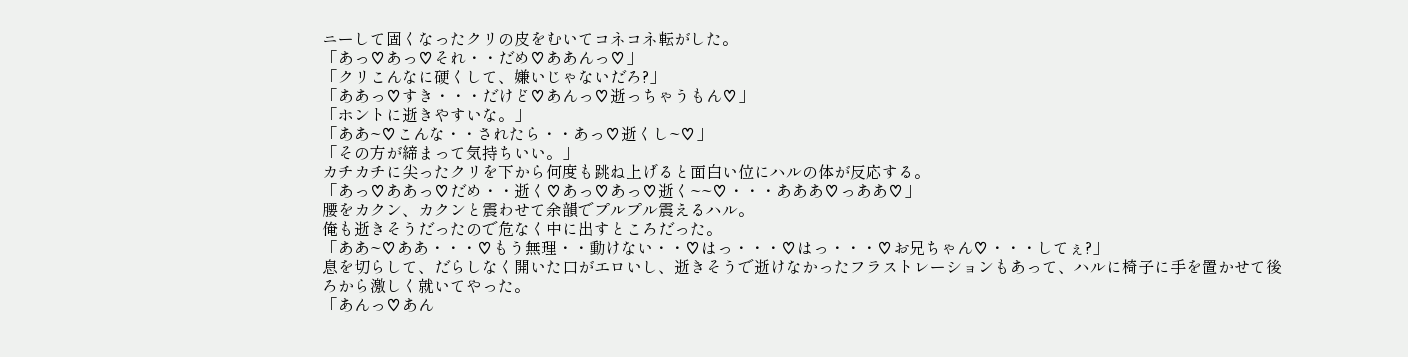ニーして固くなったクリの皮をむいてコネコネ転がした。
「あっ♡あっ♡それ・・だめ♡ああんっ♡」
「クリこんなに硬くして、嫌いじゃないだろ?」
「ああっ♡すき・・・だけど♡あんっ♡逝っちゃうもん♡」
「ホントに逝きやすいな。」
「ああ~♡こんな・・されたら・・あっ♡逝くし~♡」
「その方が締まって気持ちいい。」
カチカチに尖ったクリを下から何度も跳ね上げると面白い位にハルの体が反応する。
「あっ♡ああっ♡だめ・・逝く♡あっ♡あっ♡逝く~~♡・・・あああ♡っああ♡」
腰をカクン、カクンと震わせて余韻でプルプル震えるハル。
俺も逝きそうだったので危なく中に出すところだった。
「ああ~♡ああ・・・♡もう無理・・動けない・・♡はっ・・・♡はっ・・・♡お兄ちゃん♡・・・してぇ?」
息を切らして、だらしなく開いた口がエロいし、逝きそうで逝けなかったフラストレーションもあって、ハルに椅子に手を置かせて後ろから激しく就いてやった。
「あんっ♡あん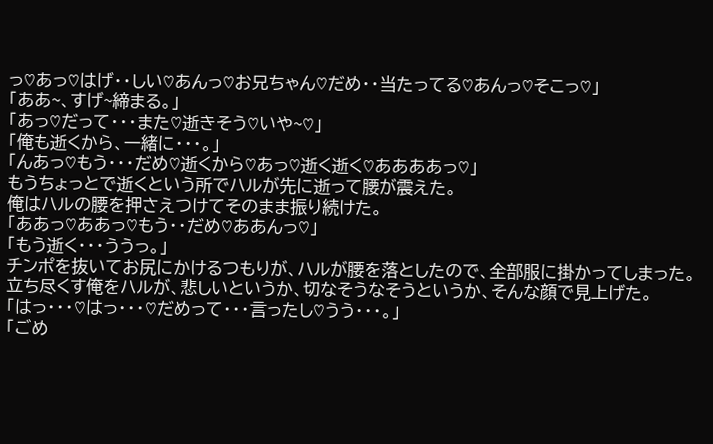っ♡あっ♡はげ・・しい♡あんっ♡お兄ちゃん♡だめ・・当たってる♡あんっ♡そこっ♡」
「ああ~、すげ~締まる。」
「あっ♡だって・・・また♡逝きそう♡いや~♡」
「俺も逝くから、一緒に・・・。」
「んあっ♡もう・・・だめ♡逝くから♡あっ♡逝く逝く♡ああああっ♡」
もうちょっとで逝くという所でハルが先に逝って腰が震えた。
俺はハルの腰を押さえつけてそのまま振り続けた。
「ああっ♡ああっ♡もう・・だめ♡ああんっ♡」
「もう逝く・・・ううっ。」
チンポを抜いてお尻にかけるつもりが、ハルが腰を落としたので、全部服に掛かってしまった。
立ち尽くす俺をハルが、悲しいというか、切なそうなそうというか、そんな顔で見上げた。
「はっ・・・♡はっ・・・♡だめって・・・言ったし♡うう・・・。」
「ごめ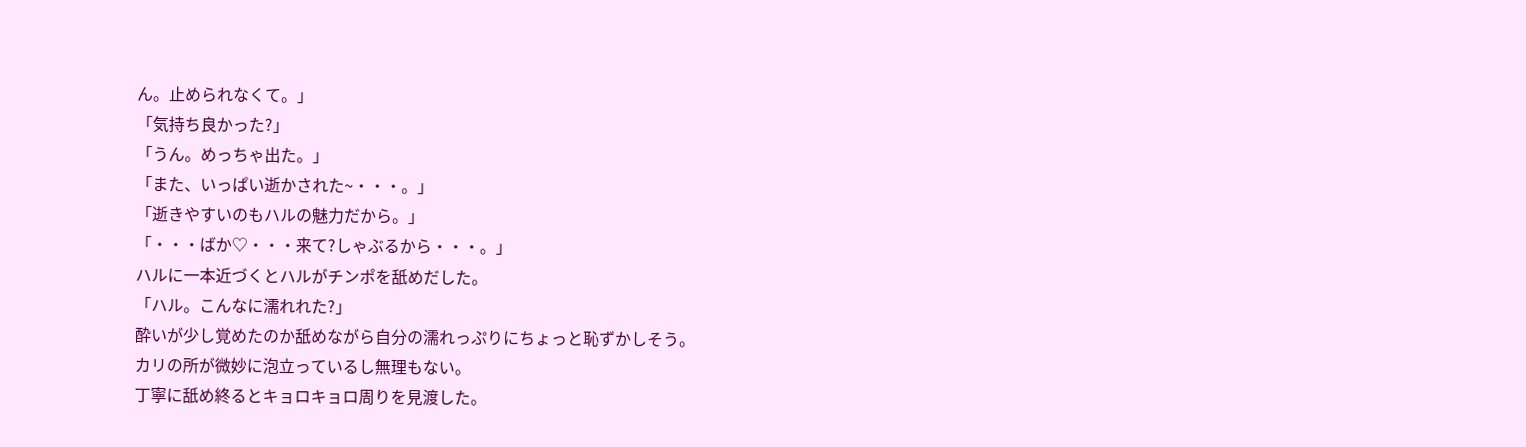ん。止められなくて。」
「気持ち良かった?」
「うん。めっちゃ出た。」
「また、いっぱい逝かされた~・・・。」
「逝きやすいのもハルの魅力だから。」
「・・・ばか♡・・・来て?しゃぶるから・・・。」
ハルに一本近づくとハルがチンポを舐めだした。
「ハル。こんなに濡れれた?」
酔いが少し覚めたのか舐めながら自分の濡れっぷりにちょっと恥ずかしそう。
カリの所が微妙に泡立っているし無理もない。
丁寧に舐め終るとキョロキョロ周りを見渡した。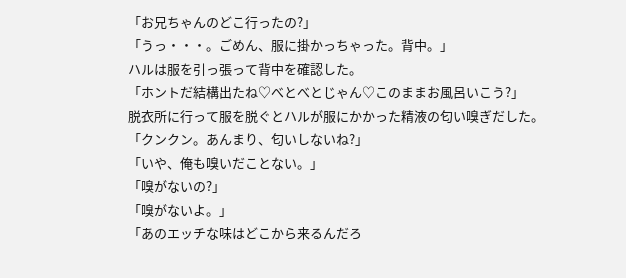「お兄ちゃんのどこ行ったの?」
「うっ・・・。ごめん、服に掛かっちゃった。背中。」
ハルは服を引っ張って背中を確認した。
「ホントだ結構出たね♡べとべとじゃん♡このままお風呂いこう?」
脱衣所に行って服を脱ぐとハルが服にかかった精液の匂い嗅ぎだした。
「クンクン。あんまり、匂いしないね?」
「いや、俺も嗅いだことない。」
「嗅がないの?」
「嗅がないよ。」
「あのエッチな味はどこから来るんだろ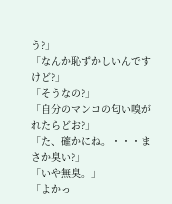う?」
「なんか恥ずかしいんですけど?」
「そうなの?」
「自分のマンコの匂い嗅がれたらどお?」
「た、確かにね。・・・まさか臭い?」
「いや無臭。」
「よかっ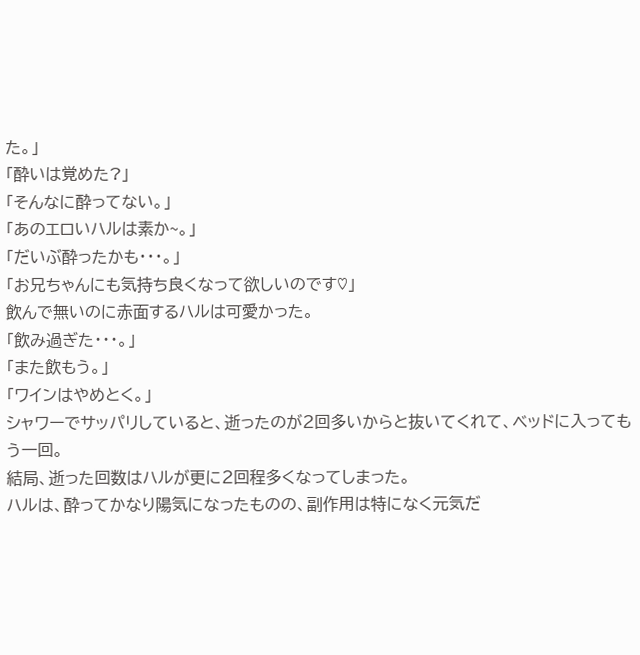た。」
「酔いは覚めた?」
「そんなに酔ってない。」
「あのエロいハルは素か~。」
「だいぶ酔ったかも・・・。」
「お兄ちゃんにも気持ち良くなって欲しいのです♡」
飲んで無いのに赤面するハルは可愛かった。
「飲み過ぎた・・・。」
「また飲もう。」
「ワインはやめとく。」
シャワーでサッパリしていると、逝ったのが2回多いからと抜いてくれて、ベッドに入ってもう一回。
結局、逝った回数はハルが更に2回程多くなってしまった。
ハルは、酔ってかなり陽気になったものの、副作用は特になく元気だ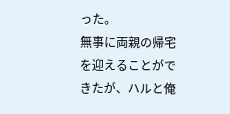った。
無事に両親の帰宅を迎えることができたが、ハルと俺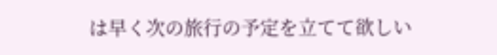は早く次の旅行の予定を立てて欲しい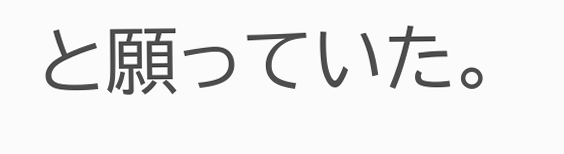と願っていた。